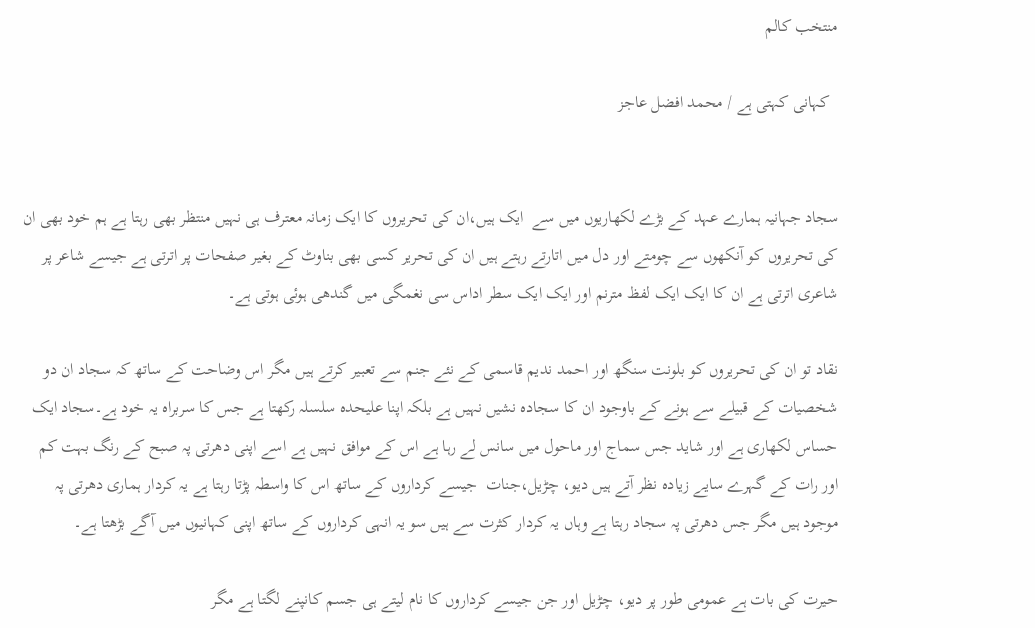منتخب کالم

  کہانی کہتی ہے / محمد افضل عاجز


سجاد جہانیہ ہمارے عہد کے بڑے لکھاریوں میں سے  ایک ہیں،ان کی تحریروں کا ایک زمانہ معترف ہی نہیں منتظر بھی رہتا ہے ہم خود بھی ان کی تحریروں کو آنکھوں سے چومتے اور دل میں اتارتے رہتے ہیں ان کی تحریر کسی بھی بناوٹ کے بغیر صفحات پر اترتی ہے جیسے شاعر پر شاعری اترتی ہے ان کا ایک ایک لفظ مترنم اور ایک ایک سطر اداس سی نغمگی میں گندھی ہوئی ہوتی ہے۔

نقاد تو ان کی تحریروں کو بلونت سنگھ اور احمد ندیم قاسمی کے نئے جنم سے تعبیر کرتے ہیں مگر اس وضاحت کے ساتھ کہ سجاد ان دو شخصیات کے قبیلے سے ہونے کے باوجود ان کا سجادہ نشیں نہیں ہے بلکہ اپنا علیحدہ سلسلہ رکھتا ہے جس کا سربراہ یہ خود ہے۔سجاد ایک حساس لکھاری ہے اور شاید جس سماج اور ماحول میں سانس لے رہا ہے اس کے موافق نہیں ہے اسے اپنی دھرتی پہ صبح کے رنگ بہت کم اور رات کے گہرے سایے زیادہ نظر آتے ہیں دیو، چڑیل،جنات  جیسے کرداروں کے ساتھ اس کا واسطہ پڑتا رہتا ہے یہ کردار ہماری دھرتی پہ موجود ہیں مگر جس دھرتی پہ سجاد رہتا ہے وہاں یہ کردار کثرت سے ہیں سو یہ انہی کرداروں کے ساتھ اپنی کہانیوں میں آگے بڑھتا ہے۔

حیرت کی بات ہے عمومی طور پر دیو، چڑیل اور جن جیسے کرداروں کا نام لیتے ہی جسم کانپنے لگتا ہے مگر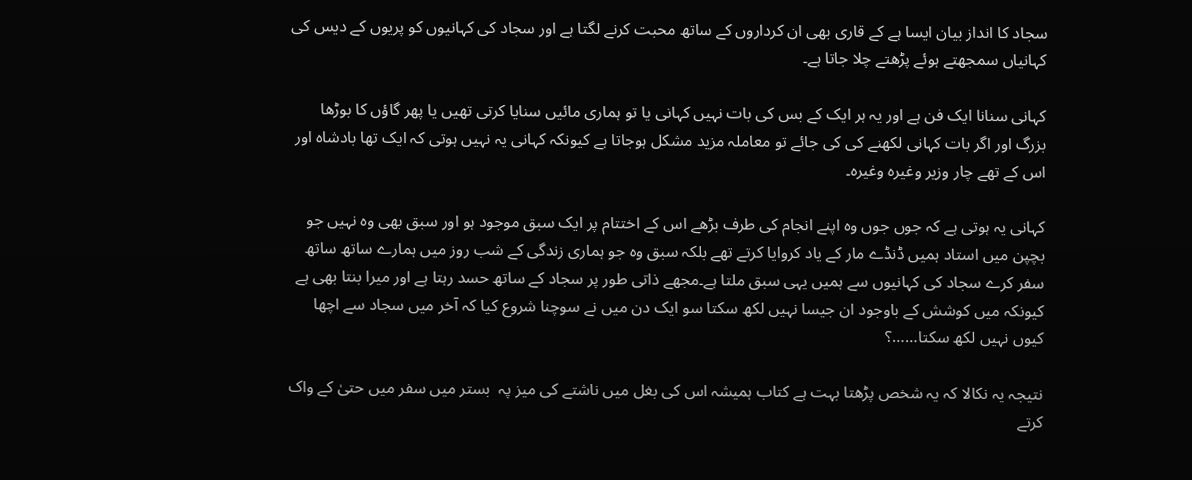سجاد کا انداز بیان ایسا ہے کے قاری بھی ان کرداروں کے ساتھ محبت کرنے لگتا ہے اور سجاد کی کہانیوں کو پریوں کے دیس کی کہانیاں سمجھتے ہوئے پڑھتے چلا جاتا ہے۔

کہانی سنانا ایک فن ہے اور یہ ہر ایک کے بس کی بات نہیں کہانی یا تو ہماری مائیں سنایا کرتی تھیں یا پھر گاؤں کا بوڑھا بزرگ اور اگر بات کہانی لکھنے کی کی جائے تو معاملہ مزید مشکل ہوجاتا ہے کیونکہ کہانی یہ نہیں ہوتی کہ ایک تھا بادشاہ اور اس کے تھے چار وزیر وغیرہ وغیرہ۔

کہانی یہ ہوتی ہے کہ جوں جوں وہ اپنے انجام کی طرف بڑھے اس کے اختتام پر ایک سبق موجود ہو اور سبق بھی وہ نہیں جو بچپن میں استاد ہمیں ڈنڈے مار کے یاد کروایا کرتے تھے بلکہ سبق وہ جو ہماری زندگی کے شب روز میں ہمارے ساتھ ساتھ سفر کرے سجاد کی کہانیوں سے ہمیں یہی سبق ملتا ہے۔مجھے ذاتی طور پر سجاد کے ساتھ حسد رہتا ہے اور میرا بنتا بھی ہے کیونکہ میں کوشش کے باوجود ان جیسا نہیں لکھ سکتا سو ایک دن میں نے سوچنا شروع کیا کہ آخر میں سجاد سے اچھا کیوں نہیں لکھ سکتا……؟

نتیجہ یہ نکالا کہ یہ شخص پڑھتا بہت ہے کتاب ہمیشہ اس کی بغل میں ناشتے کی میز پہ  بستر میں سفر میں حتیٰ کے واک کرتے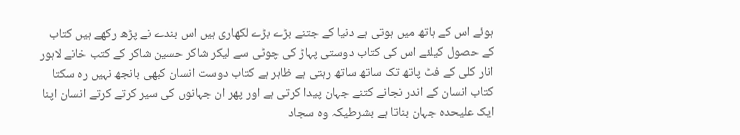ہوئے اس کے ہاتھ میں ہوتی ہے دنیا کے جتنے بڑے بڑے لکھاری ہیں اس بندے نے پڑھ رکھے ہیں کتاب کے حصول کیلئے اس کی کتاب دوستی پہاڑ کی چوٹی سے لیکر شاکر حسین شاکر کے کتب خانے لاہور انار کلی کے فٹ پاتھ تک ساتھ ساتھ رہتی ہے ظاہر ہے کتاب دوست انسان کبھی بانجھ نہیں رہ سکتا کتاب انسان کے اندر نجانے کتنے جہان پیدا کرتی ہے اور پھر ان جہانوں کی سیر کرتے کرتے انسان اپنا ایک علیحدہ جہان بناتا ہے بشرطیکہ وہ سجاد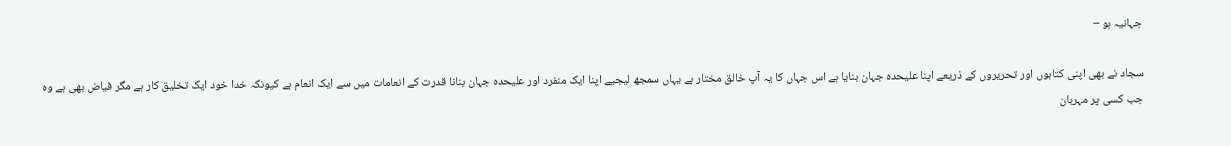جہانیہ ہو –

سجاد نے بھی اپنی کتابوں اور تحریروں کے ذریعے اپنا علیحدہ جہان بنایا ہے اس جہاں کا یہ آپ خالق مختار ہے یہاں سمجھ لیجیے اپنا ایک منفرد اور علیحدہ جہان بنانا قدرت کے انعامات میں سے ایک انعام ہے کیونکہ خدا خود ایک تخلیق کار ہے مگر فیاض بھی ہے وہ جب کسی پر مہربان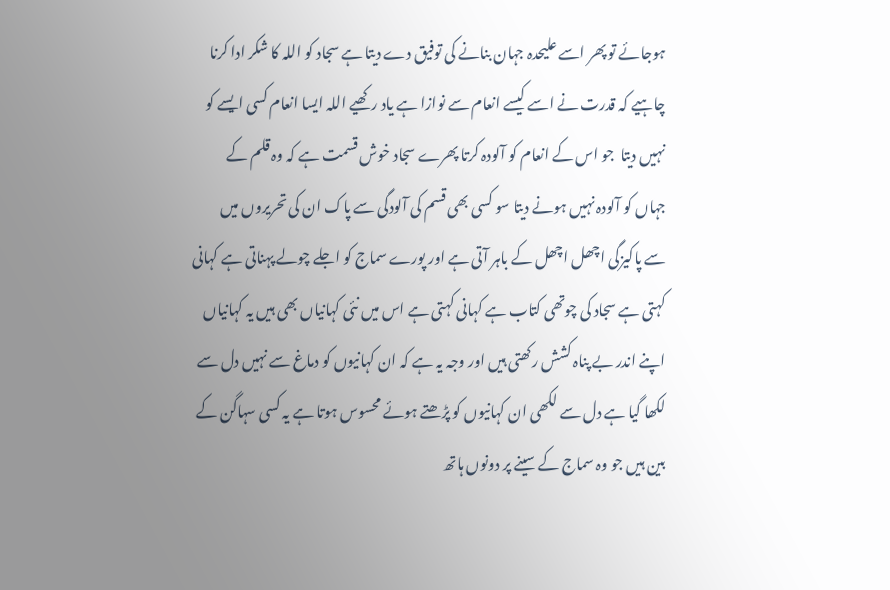ہوجائے تو پھر اسے علیحدہ جہان بنانے کی توفیق دے دیتا ہے سجاد کو اللہ کا شکر ادا کرنا چاہیے کہ قدرت نے اسے کیسے انعام سے نوازا ہے یاد رکھیے اللہ ایسا انعام کسی ایسے کو نہیں دیتا  جو اس کے انعام کو آلودہ کرتا پھرے سجاد خوش قسمت ہے کہ وہ قلم کے جہاں کو آلودہ نہیں ہونے دیتا سو کسی بھی قسم کی آلودگی سے پاک ان کی تحریروں میں سے پاکیزگی اچھل اچھل کے باہر آتی ہے اور پورے سماج کو اجلے چولے پہناتی ہے کہانی کہتی ہے سجاد کی چوتھی کتاب ہے کہانی کہتی ہے اس میں نئی کہانیاں بھی ہیں یہ کہانیاں اپنے اندر بے پناہ کشش رکھتی ہیں اور وجہ یہ ہے کہ ان کہانیوں کو دماغ سے نہیں دل سے لکھا گیا ہے دل سے لکھی ان کہانیوں کو پڑھتے ہوئے محسوس ہوتا ہے یہ کسی سہاگن کے بین ہیں جو وہ سماج کے سینے پر دونوں ہاتھ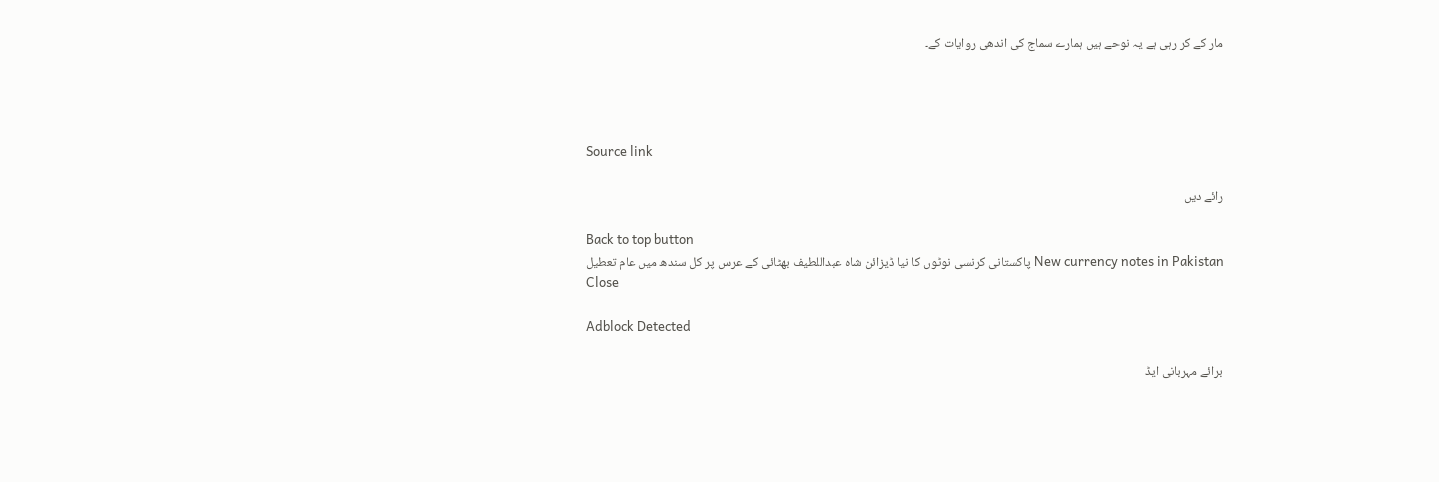مار کے کر رہی ہے یہ نوحے ہیں ہمارے سماج کی اندھی روایات کے۔




Source link

رائے دیں

Back to top button
New currency notes in Pakistan پاکستانی کرنسی نوٹوں کا نیا ڈیزائن شاہ عبداللطیف بھٹائی کے عرس پر کل سندھ میں عام تعطیل
Close

Adblock Detected

برائے مہربانی ایڈ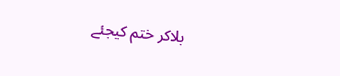بلاکر ختم کیجئے